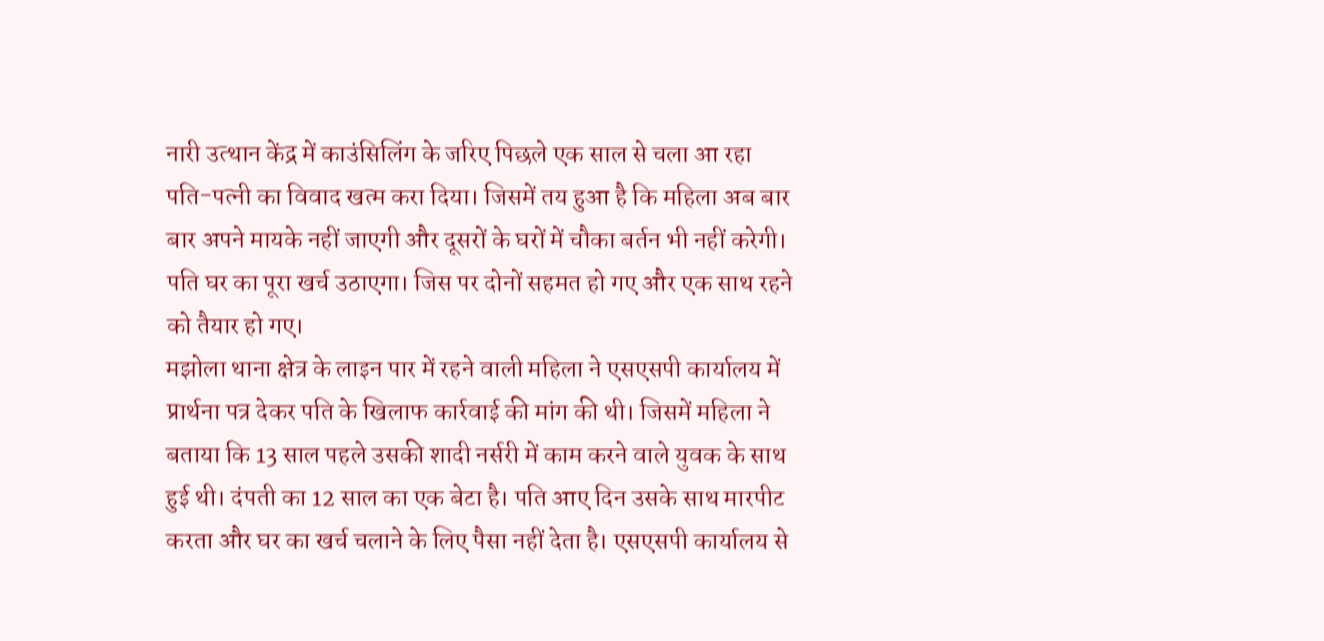नारी उत्थान केंद्र में काउंसिलिंग के जरिए पिछले एक साल से चला आ रहा पति-पत्नी का विवाद खत्म करा दिया। जिसमें तय हुआ है कि महिला अब बार बार अपने मायके नहीं जाएगी और दूसरों के घरों में चौका बर्तन भी नहीं करेगी। पति घर का पूरा खर्च उठाएगा। जिस पर दोनों सहमत हो गए और एक साथ रहने को तैयार हो गए।
मझोला थाना क्षेत्र के लाइन पार में रहने वाली महिला ने एसएसपी कार्यालय में प्रार्थना पत्र देकर पति के खिलाफ कार्रवाई की मांग की थी। जिसमें महिला ने बताया कि 13 साल पहले उसकी शादी नर्सरी में काम करने वाले युवक के साथ हुई थी। दंपती का 12 साल का एक बेटा है। पति आए दिन उसके साथ मारपीट करता और घर का खर्च चलाने के लिए पैसा नहीं देता है। एसएसपी कार्यालय से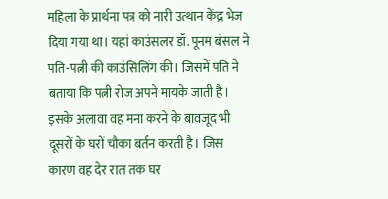महिला के प्रार्थना पत्र को नारी उत्थान केंद्र भेज दिया गया था। यहां काउंसलर डॉ. पूनम बंसल ने पति-पत्नी की काउंसिलिंग की। जिसमें पति ने बताया कि पत्नी रोज अपने मायके जाती है।
इसके अलावा वह मना करने के बावजूद भी दूसरों के घरों चौका बर्तन करती है। जिस कारण वह देर रात तक घर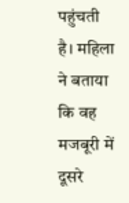पहुंचती है। महिला ने बताया कि वह मजबूरी में दूसरे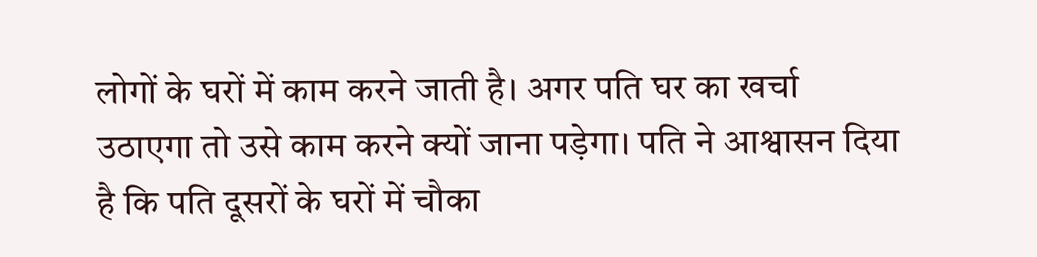लोगों के घरों में काम करने जाती है। अगर पति घर का खर्चा उठाएगा तो उसे काम करने क्यों जाना पड़ेगा। पति ने आश्वासन दिया है कि पति दूसरों के घरों में चौका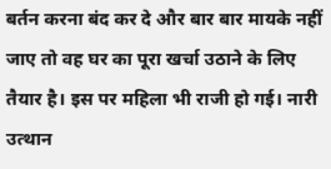बर्तन करना बंद कर दे और बार बार मायके नहीं जाए तो वह घर का पूरा खर्चा उठाने के लिए तैयार है। इस पर महिला भी राजी हो गई। नारी उत्थान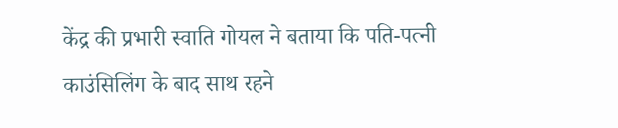केंद्र की प्रभारी स्वाति गोयल ने बताया कि पति-पत्नी काउंसिलिंग के बाद साथ रहने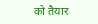को तैयार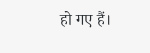हो गए हैं।